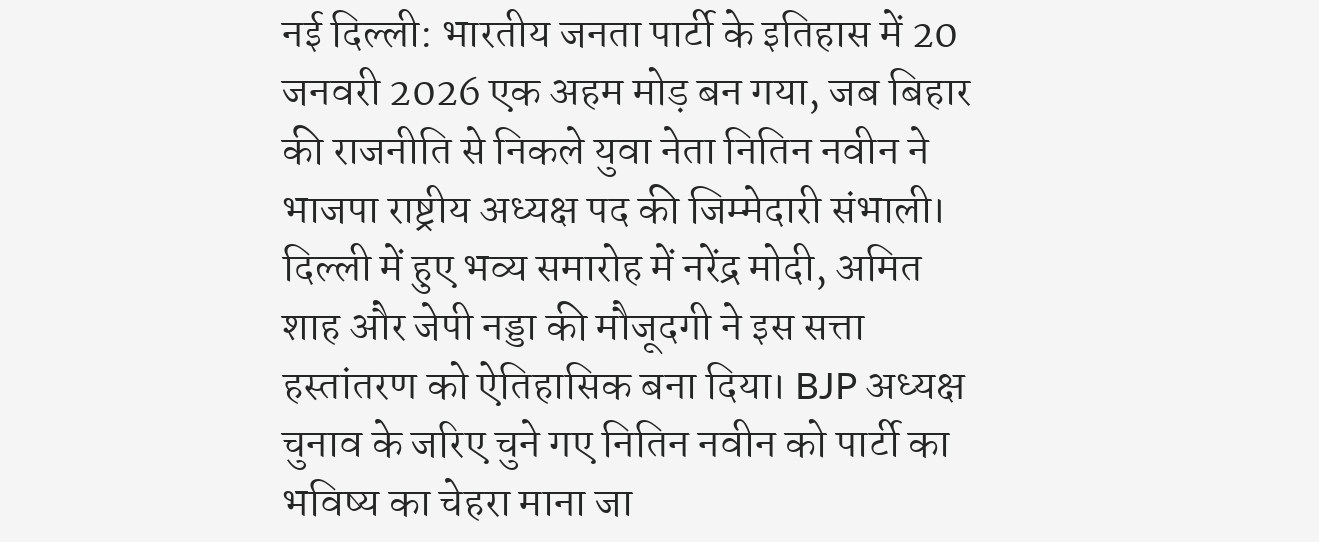नई दिल्ली: भारतीय जनता पार्टी के इतिहास में 20 जनवरी 2026 एक अहम मोड़ बन गया, जब बिहार की राजनीति से निकले युवा नेता नितिन नवीन ने भाजपा राष्ट्रीय अध्यक्ष पद की जिम्मेदारी संभाली। दिल्ली में हुए भव्य समारोह में नरेंद्र मोदी, अमित शाह और जेपी नड्डा की मौजूदगी ने इस सत्ता हस्तांतरण को ऐतिहासिक बना दिया। BJP अध्यक्ष चुनाव के जरिए चुने गए नितिन नवीन को पार्टी का भविष्य का चेहरा माना जा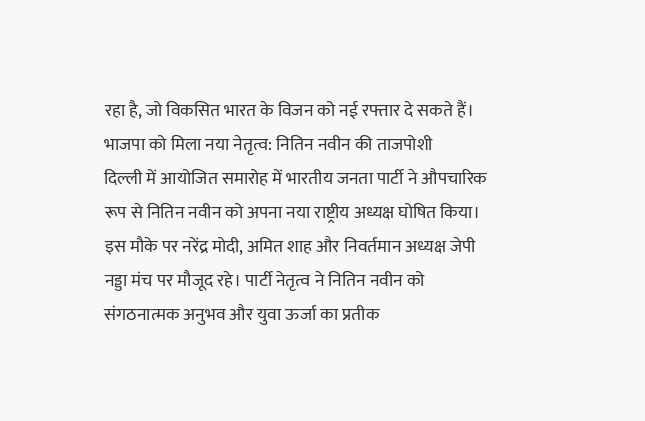रहा है, जो विकसित भारत के विजन को नई रफ्तार दे सकते हैं।
भाजपा को मिला नया नेतृत्व: नितिन नवीन की ताजपोशी
दिल्ली में आयोजित समारोह में भारतीय जनता पार्टी ने औपचारिक रूप से नितिन नवीन को अपना नया राष्ट्रीय अध्यक्ष घोषित किया। इस मौके पर नरेंद्र मोदी, अमित शाह और निवर्तमान अध्यक्ष जेपी नड्डा मंच पर मौजूद रहे। पार्टी नेतृत्व ने नितिन नवीन को संगठनात्मक अनुभव और युवा ऊर्जा का प्रतीक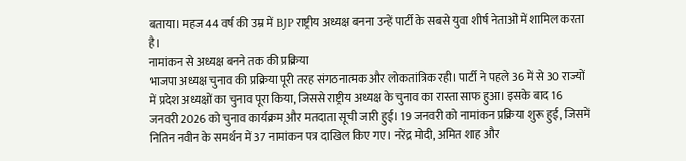बताया। महज 44 वर्ष की उम्र में BJP राष्ट्रीय अध्यक्ष बनना उन्हें पार्टी के सबसे युवा शीर्ष नेताओं में शामिल करता है।
नामांकन से अध्यक्ष बनने तक की प्रक्रिया
भाजपा अध्यक्ष चुनाव की प्रक्रिया पूरी तरह संगठनात्मक और लोकतांत्रिक रही। पार्टी ने पहले 36 में से 30 राज्यों में प्रदेश अध्यक्षों का चुनाव पूरा किया, जिससे राष्ट्रीय अध्यक्ष के चुनाव का रास्ता साफ हुआ। इसके बाद 16 जनवरी 2026 को चुनाव कार्यक्रम और मतदाता सूची जारी हुई। 19 जनवरी को नामांकन प्रक्रिया शुरू हुई, जिसमें नितिन नवीन के समर्थन में 37 नामांकन पत्र दाखिल किए गए। नरेंद्र मोदी, अमित शाह और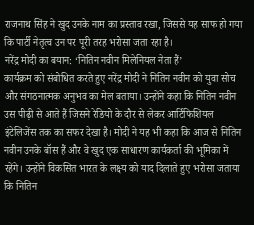राजनाथ सिंह ने खुद उनके नाम का प्रस्ताव रखा, जिससे यह साफ हो गया कि पार्टी नेतृत्व उन पर पूरी तरह भरोसा जता रहा है।
नरेंद्र मोदी का बयान: ‘नितिन नवीन मिलेनियल नेता हैं’
कार्यक्रम को संबोधित करते हुए नरेंद्र मोदी ने नितिन नवीन को युवा सोच और संगठनात्मक अनुभव का मेल बताया। उन्होंने कहा कि नितिन नवीन उस पीढ़ी से आते हैं जिसने रेडियो के दौर से लेकर आर्टिफिशियल इंटेलिजेंस तक का सफर देखा है। मोदी ने यह भी कहा कि आज से नितिन नवीन उनके बॉस हैं और वे खुद एक साधारण कार्यकर्ता की भूमिका में रहेंगे। उन्होंने विकसित भारत के लक्ष्य को याद दिलाते हुए भरोसा जताया कि नितिन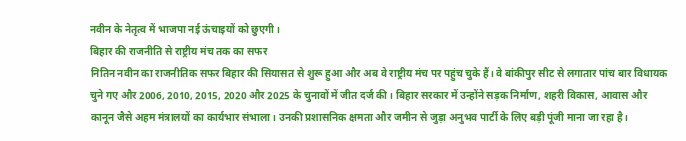नवीन के नेतृत्व में भाजपा नई ऊंचाइयों को छुएगी।
बिहार की राजनीति से राष्ट्रीय मंच तक का सफर
नितिन नवीन का राजनीतिक सफर बिहार की सियासत से शुरू हुआ और अब वे राष्ट्रीय मंच पर पहुंच चुके हैं। वे बांकीपुर सीट से लगातार पांच बार विधायक चुने गए और 2006, 2010, 2015, 2020 और 2025 के चुनावों में जीत दर्ज की। बिहार सरकार में उन्होंने सड़क निर्माण, शहरी विकास, आवास और कानून जैसे अहम मंत्रालयों का कार्यभार संभाला। उनकी प्रशासनिक क्षमता और जमीन से जुड़ा अनुभव पार्टी के लिए बड़ी पूंजी माना जा रहा है।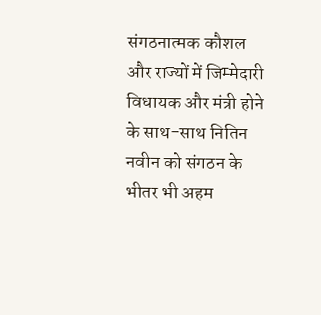संगठनात्मक कौशल और राज्यों में जिम्मेदारी
विधायक और मंत्री होने के साथ-साथ नितिन नवीन को संगठन के भीतर भी अहम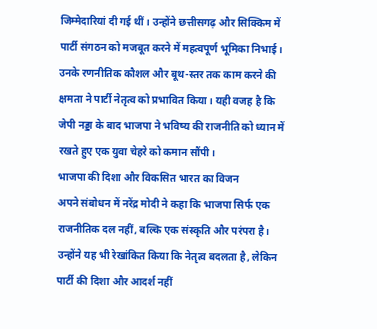जिम्मेदारियां दी गई थीं। उन्होंने छत्तीसगढ़ और सिक्किम में पार्टी संगठन को मजबूत करने में महत्वपूर्ण भूमिका निभाई। उनके रणनीतिक कौशल और बूथ-स्तर तक काम करने की क्षमता ने पार्टी नेतृत्व को प्रभावित किया। यही वजह है कि जेपी नड्डा के बाद भाजपा ने भविष्य की राजनीति को ध्यान में रखते हुए एक युवा चेहरे को कमान सौंपी।
भाजपा की दिशा और विकसित भारत का विजन
अपने संबोधन में नरेंद्र मोदी ने कहा कि भाजपा सिर्फ एक राजनीतिक दल नहीं, बल्कि एक संस्कृति और परंपरा है। उन्होंने यह भी रेखांकित किया कि नेतृत्व बदलता है, लेकिन पार्टी की दिशा और आदर्श नहीं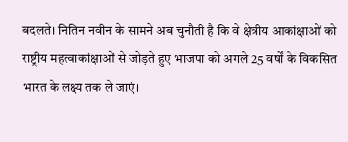बदलते। नितिन नवीन के सामने अब चुनौती है कि वे क्षेत्रीय आकांक्षाओं को राष्ट्रीय महत्वाकांक्षाओं से जोड़ते हुए भाजपा को अगले 25 वर्षों के विकसित भारत के लक्ष्य तक ले जाएं।